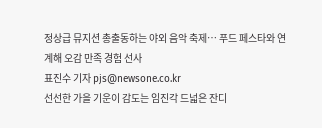정상급 뮤지션 총출동하는 야외 음악 축제… 푸드 페스타와 연계해 오감 만족 경험 선사
표진수 기자 pjs@newsone.co.kr
선선한 가을 기운이 감도는 임진각 드넓은 잔디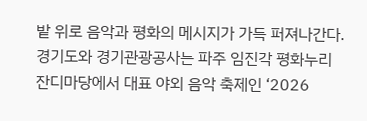밭 위로 음악과 평화의 메시지가 가득 퍼져나간다.
경기도와 경기관광공사는 파주 임진각 평화누리 잔디마당에서 대표 야외 음악 축제인 ‘2026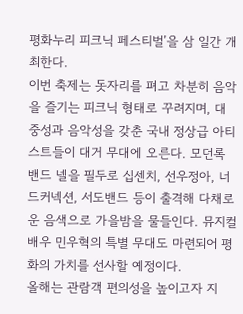평화누리 피크닉 페스티벌’을 삼 일간 개최한다.
이번 축제는 돗자리를 펴고 차분히 음악을 즐기는 피크닉 형태로 꾸려지며, 대중성과 음악성을 갖춘 국내 정상급 아티스트들이 대거 무대에 오른다. 모던록 밴드 넬을 필두로 십센치, 선우정아, 너드커넥션, 서도밴드 등이 출격해 다채로운 음색으로 가을밤을 물들인다. 뮤지컬 배우 민우혁의 특별 무대도 마련되어 평화의 가치를 선사할 예정이다.
올해는 관람객 편의성을 높이고자 지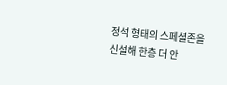정석 형태의 스페셜존을 신설해 한층 더 안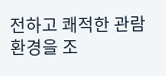전하고 쾌적한 관람 환경을 조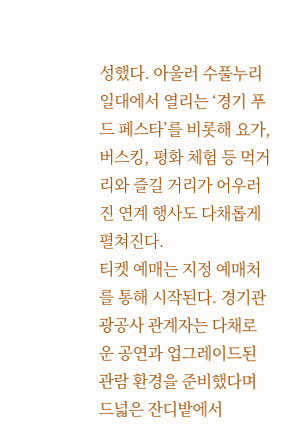성했다. 아울러 수풀누리 일대에서 열리는 ‘경기 푸드 페스타’를 비롯해 요가, 버스킹, 평화 체험 등 먹거리와 즐길 거리가 어우러진 연계 행사도 다채롭게 펼쳐진다.
티켓 예매는 지정 예매처를 통해 시작된다. 경기관광공사 관계자는 다채로운 공연과 업그레이드된 관람 환경을 준비했다며 드넓은 잔디밭에서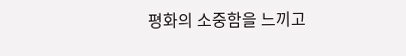평화의 소중함을 느끼고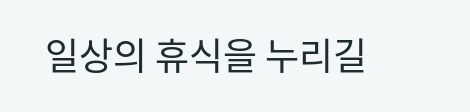일상의 휴식을 누리길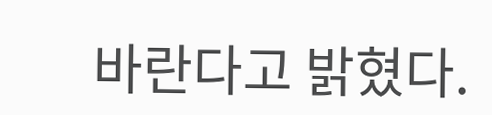바란다고 밝혔다.